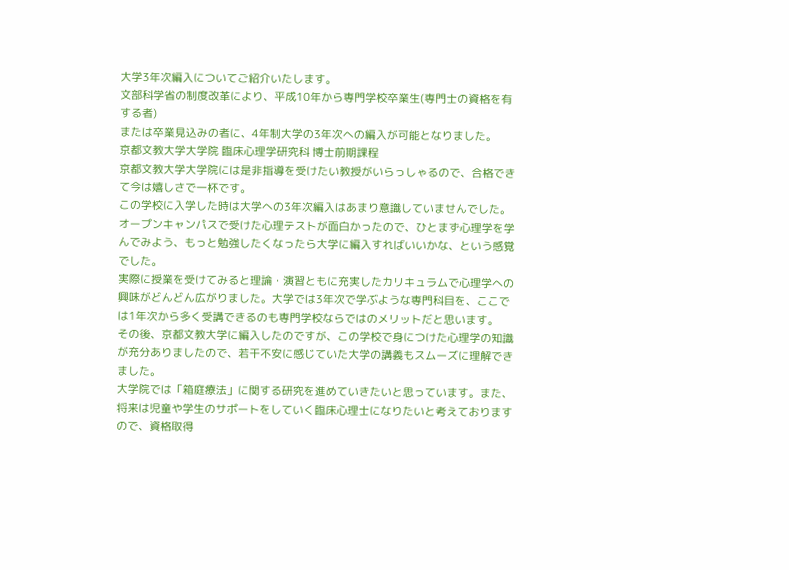大学3年次編入についてご紹介いたします。
文部科学省の制度改革により、平成10年から専門学校卒業生(専門士の資格を有する者)
または卒業見込みの者に、4年制大学の3年次への編入が可能となりました。
京都文教大学大学院 臨床心理学研究科 博士前期課程
京都文教大学大学院には是非指導を受けたい教授がいらっしゃるので、合格できて今は嬉しさで一杯です。
この学校に入学した時は大学への3年次編入はあまり意識していませんでした。オープンキャンパスで受けた心理テストが面白かったので、ひとまず心理学を学んでみよう、もっと勉強したくなったら大学に編入すればいいかな、という感覚でした。
実際に授業を受けてみると理論・演習ともに充実したカリキュラムで心理学への興味がどんどん広がりました。大学では3年次で学ぶような専門科目を、ここでは1年次から多く受講できるのも専門学校ならではのメリットだと思います。
その後、京都文教大学に編入したのですが、この学校で身につけた心理学の知識が充分ありましたので、若干不安に感じていた大学の講義もスムーズに理解できました。
大学院では「箱庭療法」に関する研究を進めていきたいと思っています。また、将来は児童や学生のサポートをしていく臨床心理士になりたいと考えておりますので、資格取得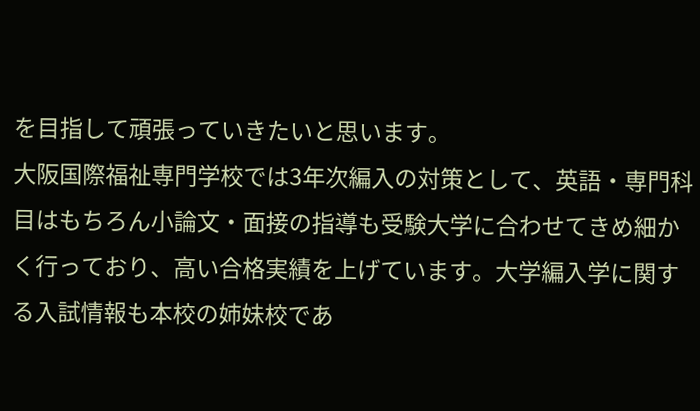を目指して頑張っていきたいと思います。
大阪国際福祉専門学校では3年次編入の対策として、英語・専門科目はもちろん小論文・面接の指導も受験大学に合わせてきめ細かく行っており、高い合格実績を上げています。大学編入学に関する入試情報も本校の姉妹校であ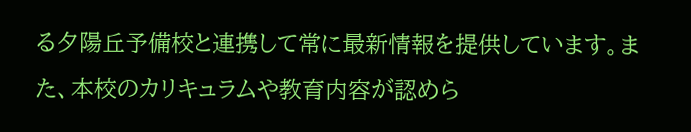る夕陽丘予備校と連携して常に最新情報を提供しています。また、本校のカリキュラムや教育内容が認めら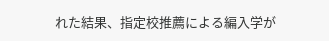れた結果、指定校推薦による編入学が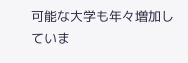可能な大学も年々増加していま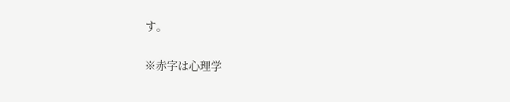す。

※赤字は心理学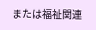または福祉関連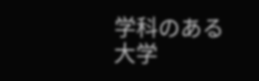学科のある大学